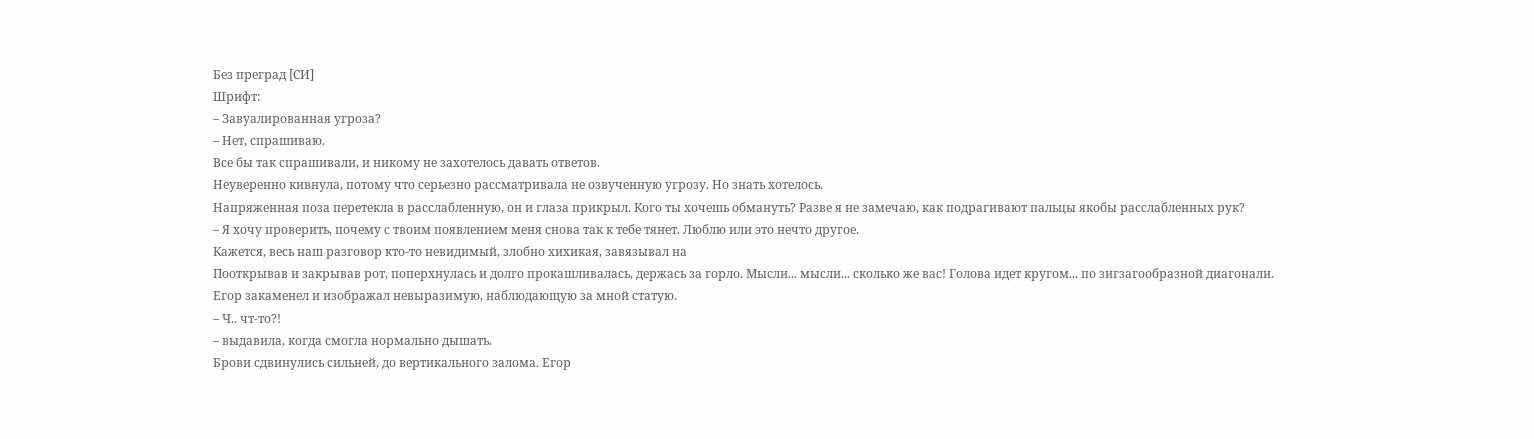Без преград [СИ]
Шрифт:
– Завуалированная угроза?
– Нет, спрашиваю.
Все бы так спрашивали, и никому не захотелось давать ответов.
Неуверенно кивнула, потому что серьезно рассматривала не озвученную угрозу. Но знать хотелось.
Напряженная поза перетекла в расслабленную, он и глаза прикрыл. Кого ты хочешь обмануть? Разве я не замечаю, как подрагивают пальцы якобы расслабленных рук?
– Я хочу проверить, почему с твоим появлением меня снова так к тебе тянет. Люблю или это нечто другое.
Кажется, весь наш разговор кто-то невидимый, злобно хихикая, завязывал на
Пооткрывав и закрывав рот, поперхнулась и долго прокашливалась, держась за горло. Мысли... мысли... сколько же вас! Голова идет кругом... по зигзагообразной диагонали.
Егор закаменел и изображал невыразимую, наблюдающую за мной статую.
– Ч.. чт-то?!
– выдавила, когда смогла нормально дышать.
Брови сдвинулись сильней, до вертикального залома. Егор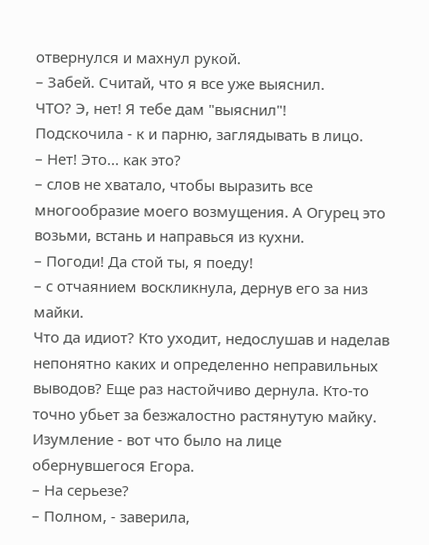отвернулся и махнул рукой.
– Забей. Считай, что я все уже выяснил.
ЧТО? Э, нет! Я тебе дам "выяснил"!
Подскочила - к и парню, заглядывать в лицо.
– Нет! Это... как это?
– слов не хватало, чтобы выразить все многообразие моего возмущения. А Огурец это возьми, встань и направься из кухни.
– Погоди! Да стой ты, я поеду!
– с отчаянием воскликнула, дернув его за низ майки.
Что да идиот? Кто уходит, недослушав и наделав непонятно каких и определенно неправильных выводов? Еще раз настойчиво дернула. Кто-то точно убьет за безжалостно растянутую майку.
Изумление - вот что было на лице обернувшегося Егора.
– На серьезе?
– Полном, - заверила,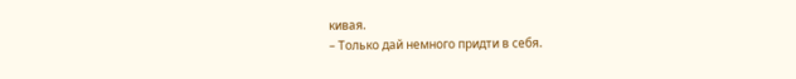кивая.
– Только дай немного придти в себя.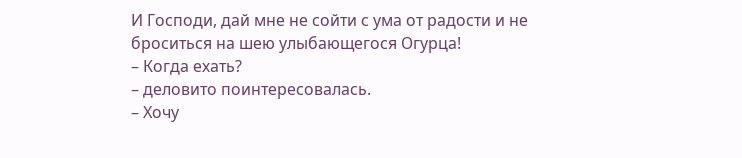И Господи, дай мне не сойти с ума от радости и не броситься на шею улыбающегося Огурца!
– Когда ехать?
– деловито поинтересовалась.
– Хочу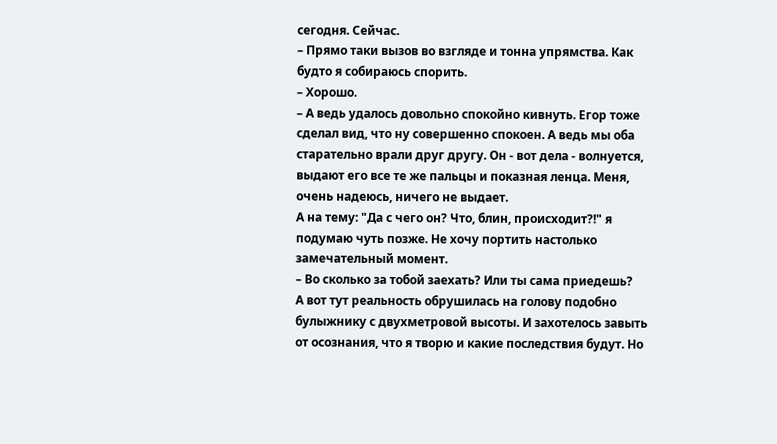сегодня. Сейчас.
– Прямо таки вызов во взгляде и тонна упрямства. Как будто я собираюсь спорить.
– Хорошо.
– А ведь удалось довольно спокойно кивнуть. Егор тоже сделал вид, что ну совершенно спокоен. А ведь мы оба старательно врали друг другу. Он - вот дела - волнуется, выдают его все те же пальцы и показная ленца. Меня, очень надеюсь, ничего не выдает.
А на тему: "Да с чего он? Что, блин, происходит?!" я подумаю чуть позже. Не хочу портить настолько замечательный момент.
– Во сколько за тобой заехать? Или ты сама приедешь?
А вот тут реальность обрушилась на голову подобно булыжнику с двухметровой высоты. И захотелось завыть от осознания, что я творю и какие последствия будут. Но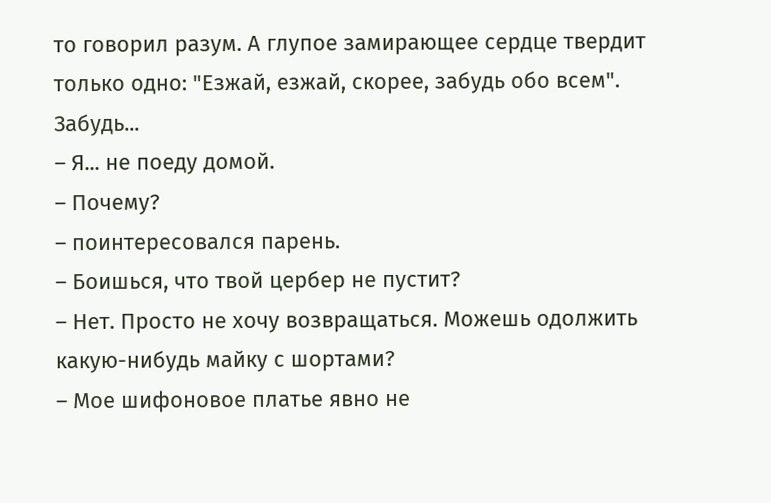то говорил разум. А глупое замирающее сердце твердит только одно: "Езжай, езжай, скорее, забудь обо всем".
Забудь...
– Я... не поеду домой.
– Почему?
– поинтересовался парень.
– Боишься, что твой цербер не пустит?
– Нет. Просто не хочу возвращаться. Можешь одолжить какую-нибудь майку с шортами?
– Мое шифоновое платье явно не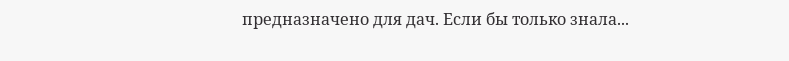предназначено для дач. Если бы только знала...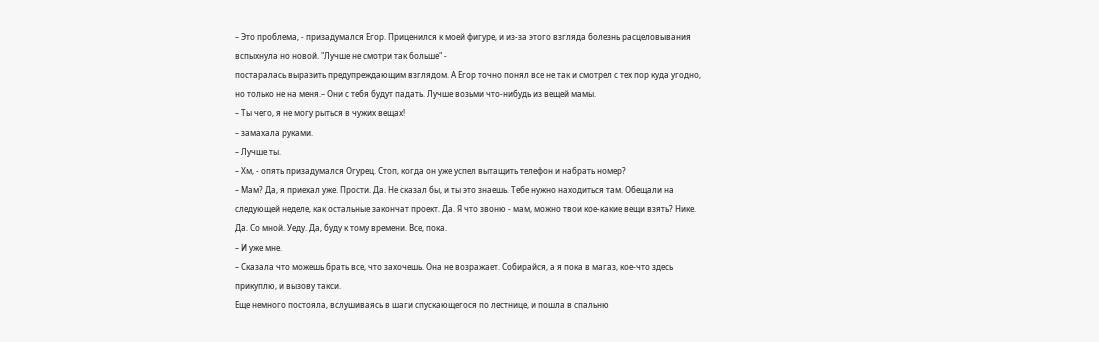– Это проблема, - призадумался Егор. Приценился к моей фигуре, и из-за этого взгляда болезнь расцеловывания вспыхнула но новой. "Лучше не смотри так больше" -
постаралась выразить предупреждающим взглядом. А Егор точно понял все не так и смотрел с тех пор куда угодно, но только не на меня.– Они с тебя будут падать. Лучше возьми что-нибудь из вещей мамы.
– Ты чего, я не могу рыться в чужих вещах!
– замахала руками.
– Лучше ты.
– Хм, - опять призадумался Огурец. Стоп, когда он уже успел вытащить телефон и набрать номер?
– Мам? Да, я приехал уже. Прости. Да. Не сказал бы, и ты это знаешь. Тебе нужно находиться там. Обещали на следующей неделе, как остальные закончат проект. Да. Я что звоню - мам, можно твои кое-какие вещи взять? Нике. Да. Со мной. Уеду. Да, буду к тому времени. Все, пока.
– И уже мне.
– Сказала что можешь брать все, что захочешь. Она не возражает. Собирайся, а я пока в магаз, кое-что здесь прикуплю, и вызову такси.
Еще немного постояла, вслушиваясь в шаги спускающегося по лестнице, и пошла в спальню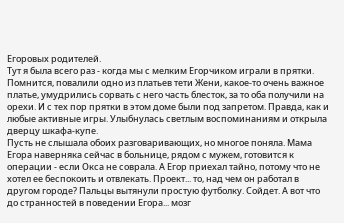Егоровых родителей.
Тут я была всего раз - когда мы с мелким Егорчиком играли в прятки. Помнится, повалили одно из платьев тети Жени, какое-то очень важное платье, умудрились сорвать с него часть блесток, за то оба получили на орехи. И с тех пор прятки в этом доме были под запретом. Правда, как и любые активные игры. Улыбнулась светлым воспоминаниям и открыла дверцу шкафа-купе.
Пусть не слышала обоих разговаривающих, но многое поняла. Мама Егора наверняка сейчас в больнице, рядом с мужем, готовится к операции - если Окса не соврала. А Егор приехал тайно, потому что не хотел ее беспокоить и отвлекать. Проект... то, над чем он работал в другом городе? Пальцы вытянули простую футболку. Сойдет. А вот что до странностей в поведении Егора... мозг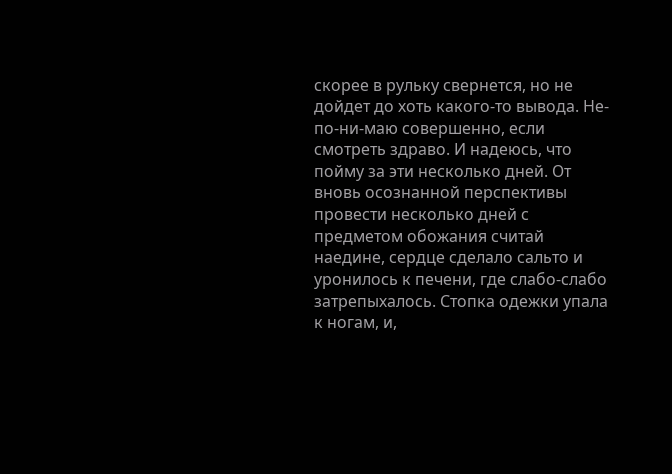скорее в рульку свернется, но не дойдет до хоть какого-то вывода. Не-по-ни-маю совершенно, если смотреть здраво. И надеюсь, что пойму за эти несколько дней. От вновь осознанной перспективы провести несколько дней с предметом обожания считай наедине, сердце сделало сальто и уронилось к печени, где слабо-слабо затрепыхалось. Стопка одежки упала к ногам, и,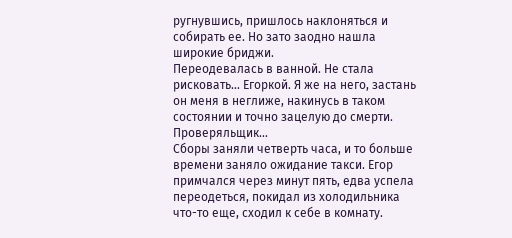ругнувшись, пришлось наклоняться и собирать ее. Но зато заодно нашла широкие бриджи.
Переодевалась в ванной. Не стала рисковать... Егоркой. Я же на него, застань он меня в неглиже, накинусь в таком состоянии и точно зацелую до смерти. Проверяльщик...
Сборы заняли четверть часа, и то больше времени заняло ожидание такси. Егор примчался через минут пять, едва успела переодеться, покидал из холодильника что-то еще, сходил к себе в комнату.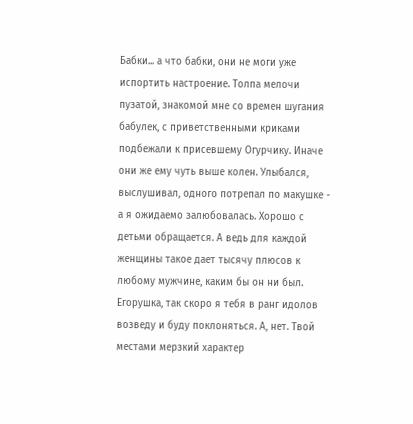Бабки... а что бабки, они не моги уже испортить настроение. Толпа мелочи пузатой, знакомой мне со времен шугания бабулек, с приветственными криками подбежали к присевшему Огурчику. Иначе они же ему чуть выше колен. Улыбался, выслушивал, одного потрепал по макушке - а я ожидаемо залюбовалась. Хорошо с детьми обращается. А ведь для каждой женщины такое дает тысячу плюсов к любому мужчине, каким бы он ни был. Егорушка, так скоро я тебя в ранг идолов возведу и буду поклоняться. А, нет. Твой местами мерзкий характер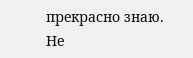прекрасно знаю. Не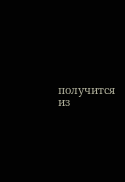получится из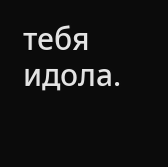тебя идола.